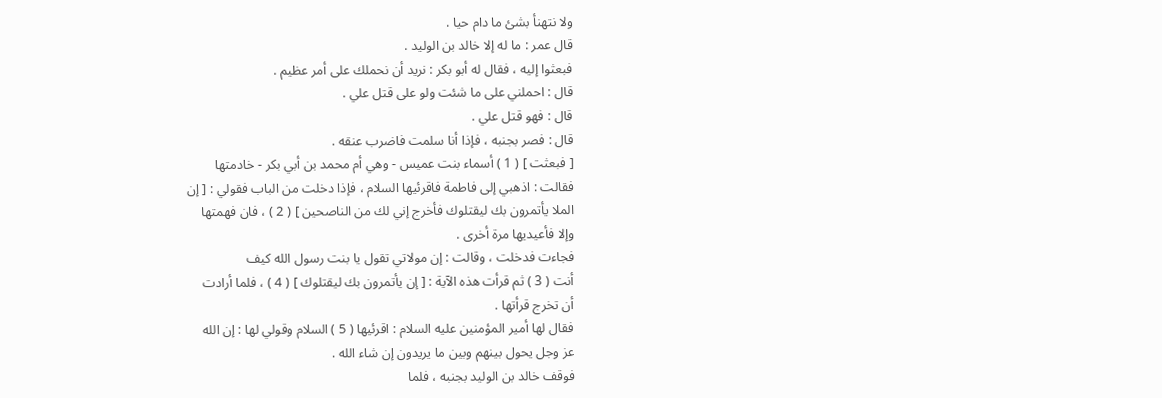ولا نتهنأ بشئ ما دام حيا .
قال عمر : ما له إلا خالد بن الوليد .
فبعثوا إليه ، فقال له أبو بكر : نريد أن نحملك على أمر عظيم .
قال : احملني على ما شئت ولو على قتل علي .
قال : فهو قتل علي .
قال : فصر بجنبه ، فإذا أنا سلمت فاضرب عنقه .
[ فبعثت ] ( 1 ) أسماء بنت عميس - وهي أم محمد بن أبي بكر - خادمتها
فقالت : اذهبي إلى فاطمة فاقرئيها السلام ، فإذا دخلت من الباب فقولي : [ إن
الملا يأتمرون بك ليقتلوك فأخرج إني لك من الناصحين ] ( 2 ) ، فان فهمتها
وإلا فأعيديها مرة أخرى .
فجاءت فدخلت ، وقالت : إن مولاتي تقول يا بنت رسول الله كيف
أنت ( 3 ) ثم قرأت هذه الآية : [ إن يأتمرون بك ليقتلوك ] ( 4 ) ، فلما أرادت
أن تخرج قرأتها .
فقال لها أمير المؤمنين عليه السلام : اقرئيها ( 5 ) السلام وقولي لها : إن الله
عز وجل يحول بينهم وبين ما يريدون إن شاء الله .
فوقف خالد بن الوليد بجنبه ، فلما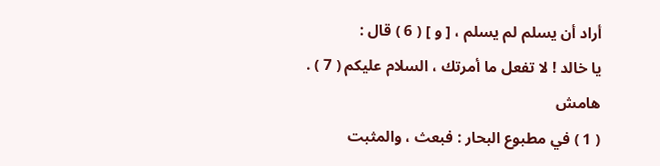أراد أن يسلم لم يسلم ، [ و ] ( 6 ) قال :
يا خالد ! لا تفعل ما أمرتك ، السلام عليكم ( 7 ) .
هامش
( 1 ) في مطبوع البحار : فبعث ، والمثبت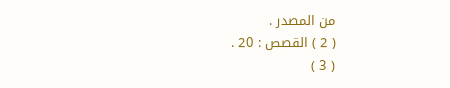من المصدر .
( 2 ) القصص : 20 .
( 3 )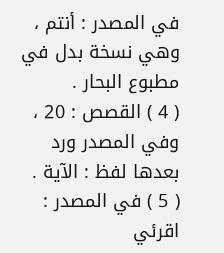في المصدر : أنتم ، وهي نسخة بدل في مطبوع البحار .
( 4 ) القصص : 20 ، وفي المصدر ورد بعدها لفظ : الآية .
( 5 ) في المصدر : اقرئي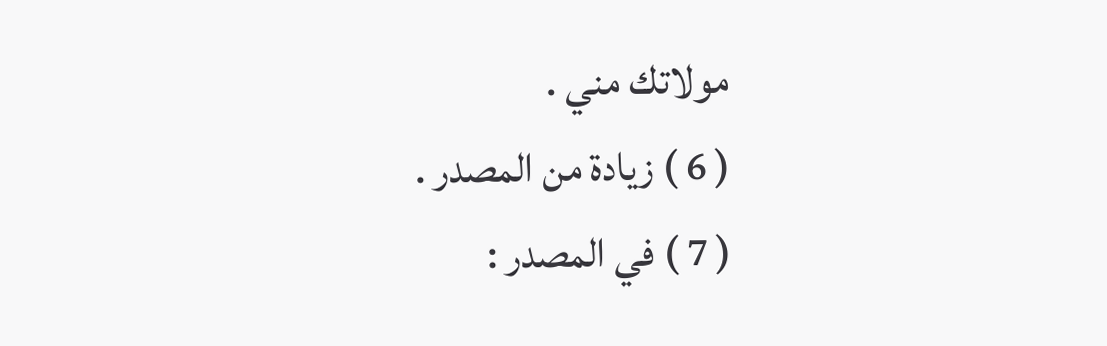مولاتك مني .
( 6 ) زيادة من المصدر .
( 7 ) في المصدر :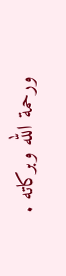ورحمة الله وبركاته .